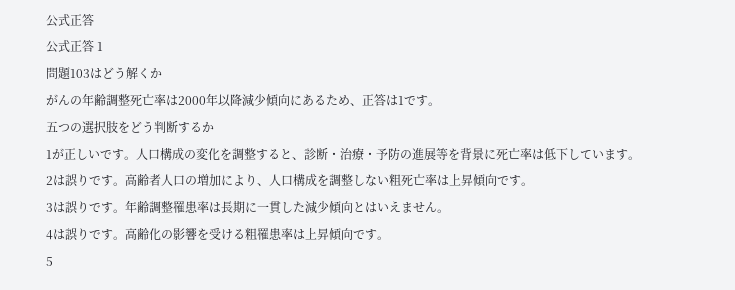公式正答
公式正答 1
問題103はどう解くか
がんの年齢調整死亡率は2000年以降減少傾向にあるため、正答は1です。
五つの選択肢をどう判断するか
1が正しいです。人口構成の変化を調整すると、診断・治療・予防の進展等を背景に死亡率は低下しています。
2は誤りです。高齢者人口の増加により、人口構成を調整しない粗死亡率は上昇傾向です。
3は誤りです。年齢調整罹患率は長期に一貫した減少傾向とはいえません。
4は誤りです。高齢化の影響を受ける粗罹患率は上昇傾向です。
5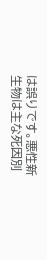は誤りです。悪性新生物は主な死因別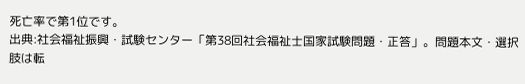死亡率で第1位です。
出典:社会福祉振興・試験センター「第38回社会福祉士国家試験問題・正答」。問題本文・選択肢は転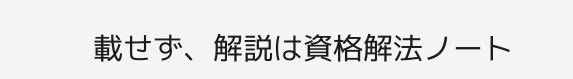載せず、解説は資格解法ノート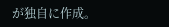が独自に作成。